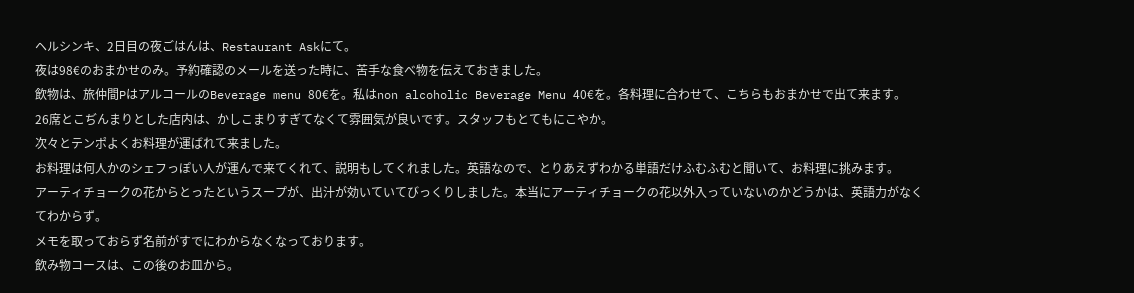ヘルシンキ、2日目の夜ごはんは、Restaurant Askにて。
夜は98€のおまかせのみ。予約確認のメールを送った時に、苦手な食べ物を伝えておきました。
飲物は、旅仲間PはアルコールのBeverage menu 80€を。私はnon alcoholic Beverage Menu 40€を。各料理に合わせて、こちらもおまかせで出て来ます。
26席とこぢんまりとした店内は、かしこまりすぎてなくて雰囲気が良いです。スタッフもとてもにこやか。
次々とテンポよくお料理が運ばれて来ました。
お料理は何人かのシェフっぽい人が運んで来てくれて、説明もしてくれました。英語なので、とりあえずわかる単語だけふむふむと聞いて、お料理に挑みます。
アーティチョークの花からとったというスープが、出汁が効いていてびっくりしました。本当にアーティチョークの花以外入っていないのかどうかは、英語力がなくてわからず。
メモを取っておらず名前がすでにわからなくなっております。
飲み物コースは、この後のお皿から。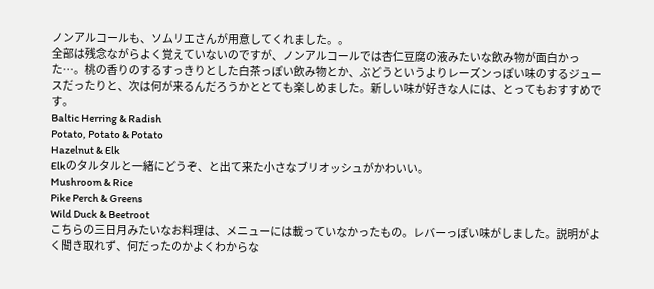ノンアルコールも、ソムリエさんが用意してくれました。。
全部は残念ながらよく覚えていないのですが、ノンアルコールでは杏仁豆腐の液みたいな飲み物が面白かった…。桃の香りのするすっきりとした白茶っぽい飲み物とか、ぶどうというよりレーズンっぽい味のするジュースだったりと、次は何が来るんだろうかととても楽しめました。新しい味が好きな人には、とってもおすすめです。
Baltic Herring & Radish
Potato, Potato & Potato
Hazelnut & Elk
Elkのタルタルと一緒にどうぞ、と出て来た小さなブリオッシュがかわいい。
Mushroom & Rice
Pike Perch & Greens
Wild Duck & Beetroot
こちらの三日月みたいなお料理は、メニューには載っていなかったもの。レバーっぽい味がしました。説明がよく聞き取れず、何だったのかよくわからな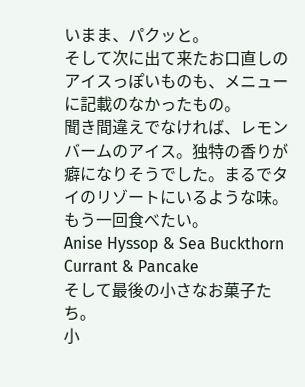いまま、パクッと。
そして次に出て来たお口直しのアイスっぽいものも、メニューに記載のなかったもの。
聞き間違えでなければ、レモンバームのアイス。独特の香りが癖になりそうでした。まるでタイのリゾートにいるような味。もう一回食べたい。
Anise Hyssop & Sea Buckthorn
Currant & Pancake
そして最後の小さなお菓子たち。
小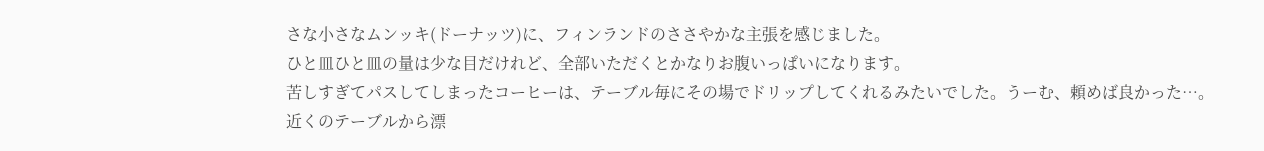さな小さなムンッキ(ドーナッツ)に、フィンランドのささやかな主張を感じました。
ひと皿ひと皿の量は少な目だけれど、全部いただくとかなりお腹いっぱいになります。
苦しすぎてパスしてしまったコーヒーは、テーブル毎にその場でドリップしてくれるみたいでした。うーむ、頼めば良かった…。
近くのテーブルから漂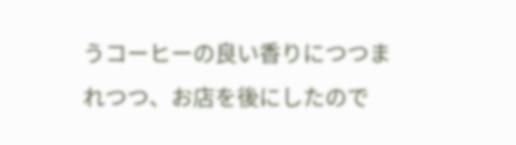うコーヒーの良い香りにつつまれつつ、お店を後にしたので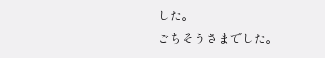した。
ごちそうさまでした。